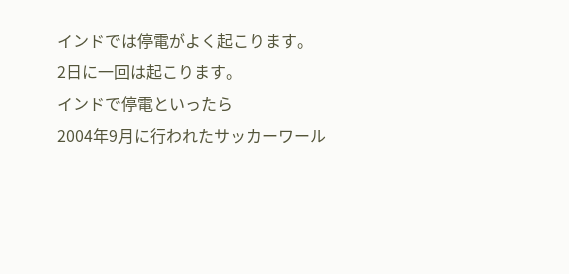インドでは停電がよく起こります。
2日に一回は起こります。
インドで停電といったら
2004年9月に行われたサッカーワール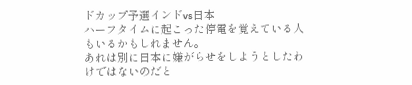ドカップ予選インドvs日本
ハーフタイムに起こった停電を覚えている人もいるかもしれません。
あれは別に日本に嫌がらせをしようとしたわけではないのだと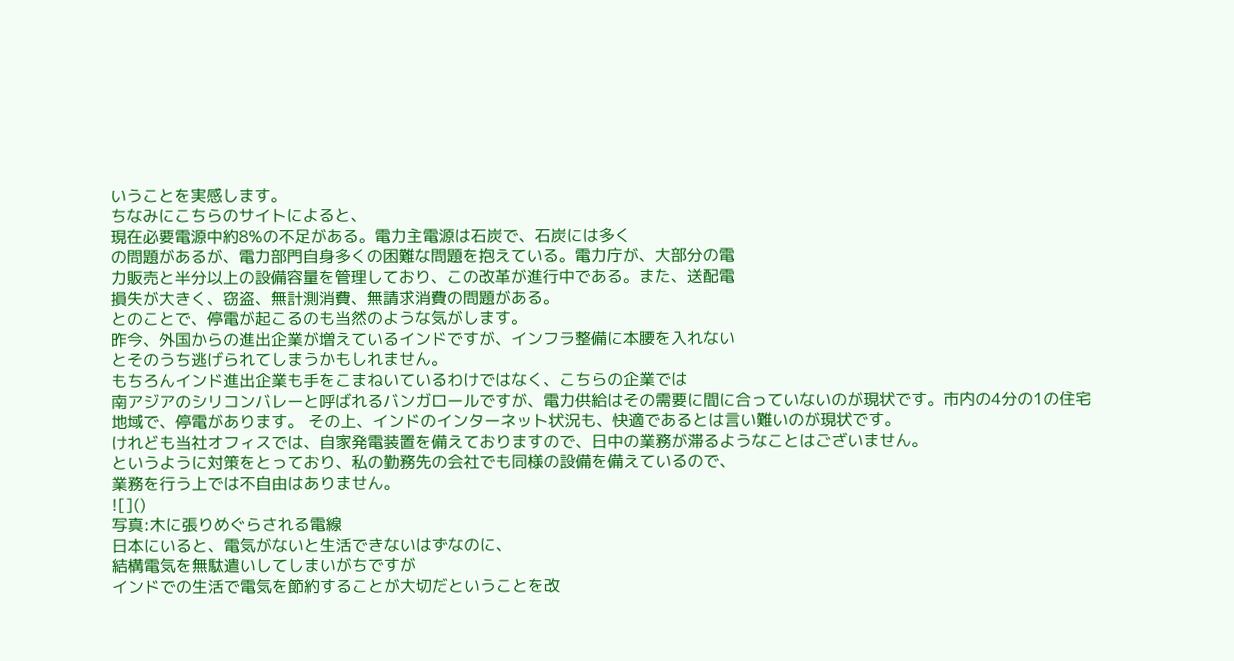いうことを実感します。
ちなみにこちらのサイトによると、
現在必要電源中約8%の不足がある。電力主電源は石炭で、石炭には多く
の問題があるが、電力部門自身多くの困難な問題を抱えている。電力庁が、大部分の電
力販売と半分以上の設備容量を管理しており、この改革が進行中である。また、送配電
損失が大きく、窃盗、無計測消費、無請求消費の問題がある。
とのことで、停電が起こるのも当然のような気がします。
昨今、外国からの進出企業が増えているインドですが、インフラ整備に本腰を入れない
とそのうち逃げられてしまうかもしれません。
もちろんインド進出企業も手をこまねいているわけではなく、こちらの企業では
南アジアのシリコンバレーと呼ばれるバンガロールですが、電力供給はその需要に間に合っていないのが現状です。市内の4分の1の住宅地域で、停電があります。 その上、インドのインターネット状況も、快適であるとは言い難いのが現状です。
けれども当社オフィスでは、自家発電装置を備えておりますので、日中の業務が滞るようなことはございません。
というように対策をとっており、私の勤務先の会社でも同様の設備を備えているので、
業務を行う上では不自由はありません。
![]()
写真:木に張りめぐらされる電線
日本にいると、電気がないと生活できないはずなのに、
結構電気を無駄遣いしてしまいがちですが
インドでの生活で電気を節約することが大切だということを改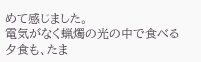めて感じました。
電気がなく蝋燭の光の中で食べる夕食も、たま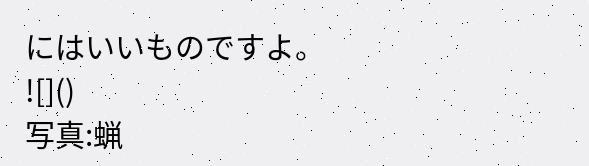にはいいものですよ。
![]()
写真:蝋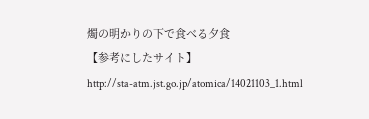燭の明かりの下で食べる夕食
【参考にしたサイト】
http://sta-atm.jst.go.jp/atomica/14021103_1.html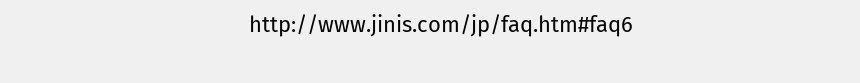http://www.jinis.com/jp/faq.htm#faq6